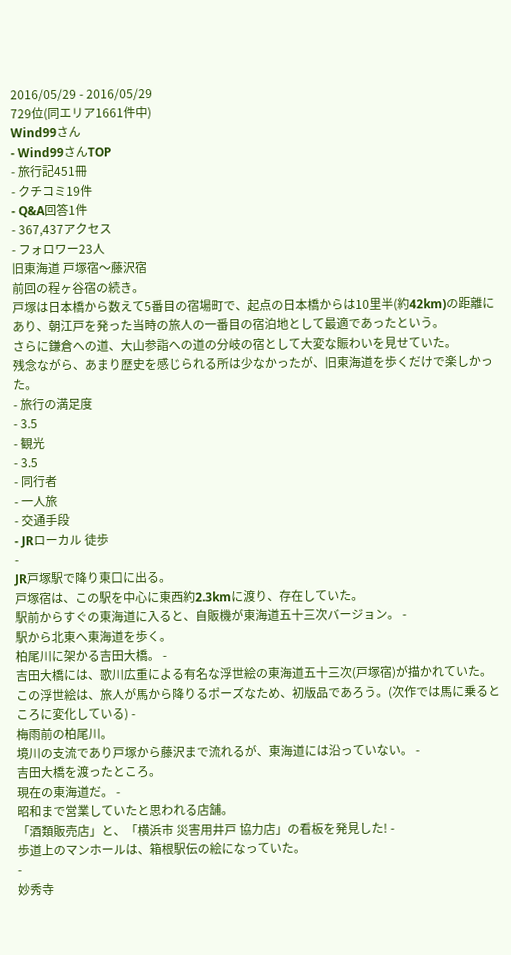2016/05/29 - 2016/05/29
729位(同エリア1661件中)
Wind99さん
- Wind99さんTOP
- 旅行記451冊
- クチコミ19件
- Q&A回答1件
- 367,437アクセス
- フォロワー23人
旧東海道 戸塚宿〜藤沢宿
前回の程ヶ谷宿の続き。
戸塚は日本橋から数えて5番目の宿場町で、起点の日本橋からは10里半(約42km)の距離にあり、朝江戸を発った当時の旅人の一番目の宿泊地として最適であったという。
さらに鎌倉への道、大山参詣への道の分岐の宿として大変な賑わいを見せていた。
残念ながら、あまり歴史を感じられる所は少なかったが、旧東海道を歩くだけで楽しかった。
- 旅行の満足度
- 3.5
- 観光
- 3.5
- 同行者
- 一人旅
- 交通手段
- JRローカル 徒歩
-
JR戸塚駅で降り東口に出る。
戸塚宿は、この駅を中心に東西約2.3kmに渡り、存在していた。
駅前からすぐの東海道に入ると、自販機が東海道五十三次バージョン。 -
駅から北東へ東海道を歩く。
柏尾川に架かる吉田大橋。 -
吉田大橋には、歌川広重による有名な浮世絵の東海道五十三次(戸塚宿)が描かれていた。
この浮世絵は、旅人が馬から降りるポーズなため、初版品であろう。(次作では馬に乗るところに変化している) -
梅雨前の柏尾川。
境川の支流であり戸塚から藤沢まで流れるが、東海道には沿っていない。 -
吉田大橋を渡ったところ。
現在の東海道だ。 -
昭和まで営業していたと思われる店舗。
「酒類販売店」と、「横浜市 災害用井戸 協力店」の看板を発見した! -
歩道上のマンホールは、箱根駅伝の絵になっていた。
-
妙秀寺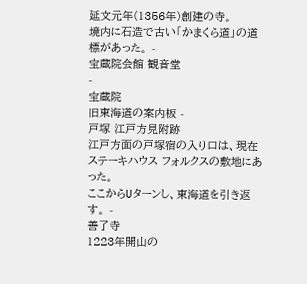延文元年(1356年)創建の寺。
境内に石造で古い「かまくら道」の道標があった。 -
宝蔵院会館 観音堂
-
宝蔵院
旧東海道の案内板 -
戸塚 江戸方見附跡
江戸方面の戸塚宿の入り口は、現在ステーキハウス フォルクスの敷地にあった。
ここからUターンし、東海道を引き返す。 -
善了寺
1223年開山の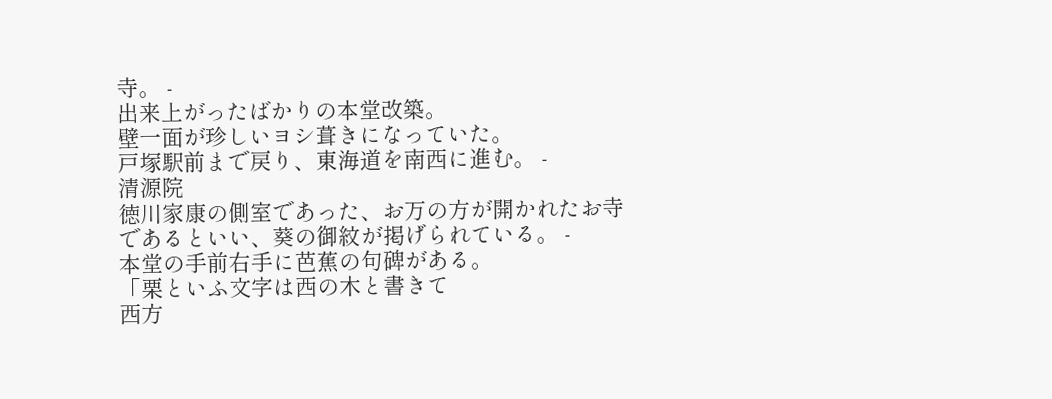寺。 -
出来上がったばかりの本堂改築。
壁一面が珍しいヨシ葺きになっていた。
戸塚駅前まで戻り、東海道を南西に進む。 -
清源院
徳川家康の側室であった、お万の方が開かれたお寺であるといい、葵の御紋が掲げられている。 -
本堂の手前右手に芭蕉の句碑がある。
「栗といふ文字は西の木と書きて
西方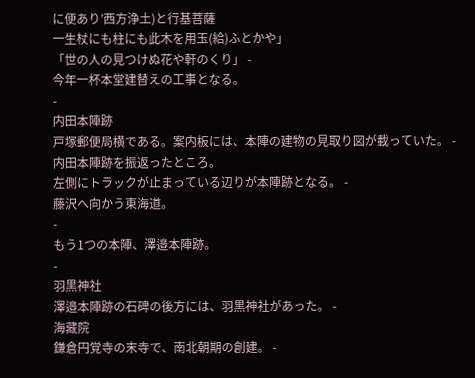に便あり’西方浄土)と行基菩薩
一生杖にも柱にも此木を用玉(給)ふとかや」
「世の人の見つけぬ花や軒のくり」 -
今年一杯本堂建替えの工事となる。
-
内田本陣跡
戸塚郵便局横である。案内板には、本陣の建物の見取り図が載っていた。 -
内田本陣跡を振返ったところ。
左側にトラックが止まっている辺りが本陣跡となる。 -
藤沢へ向かう東海道。
-
もう1つの本陣、澤邉本陣跡。
-
羽黒神社
澤邉本陣跡の石碑の後方には、羽黒神社があった。 -
海藏院
鎌倉円覚寺の末寺で、南北朝期の創建。 -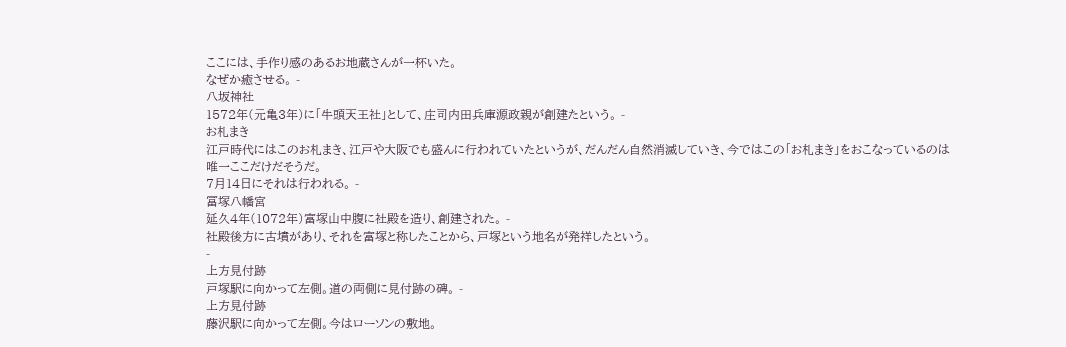ここには、手作り感のあるお地蔵さんが一杯いた。
なぜか癒させる。 -
八坂神社
1572年(元亀3年)に「牛頭天王社」として、庄司内田兵庫源政親が創建たという。 -
お札まき
江戸時代にはこのお札まき、江戸や大阪でも盛んに行われていたというが、だんだん自然消滅していき、今ではこの「お札まき」をおこなっているのは唯一ここだけだそうだ。
7月14日にそれは行われる。 -
冨塚八幡宮
延久4年(1072年)富塚山中腹に社殿を造り、創建された。 -
社殿後方に古墳があり、それを富塚と称したことから、戸塚という地名が発祥したという。
-
上方見付跡
戸塚駅に向かって左側。道の両側に見付跡の碑。 -
上方見付跡
藤沢駅に向かって左側。今はローソンの敷地。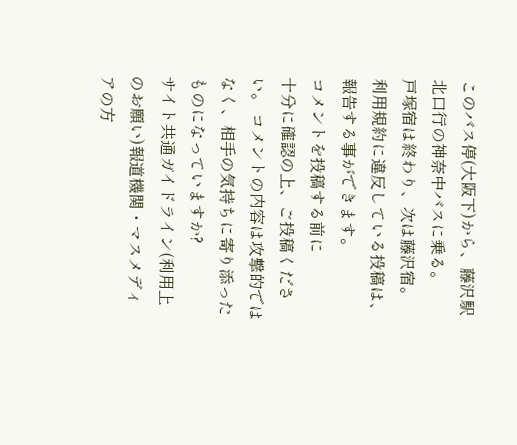このバス停(大阪下)から、藤沢駅北口行の神奈中バスに乗る。
戸塚宿は終わり、次は藤沢宿。
利用規約に違反している投稿は、報告する事ができます。
コメントを投稿する前に
十分に確認の上、ご投稿ください。 コメントの内容は攻撃的ではなく、相手の気持ちに寄り添ったものになっていますか?
サイト共通ガイドライン(利用上のお願い)報道機関・マスメディアの方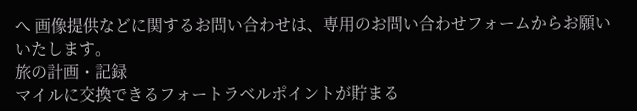へ 画像提供などに関するお問い合わせは、専用のお問い合わせフォームからお願いいたします。
旅の計画・記録
マイルに交換できるフォートラベルポイントが貯まる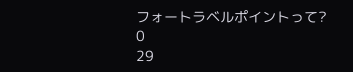フォートラベルポイントって?
0
29